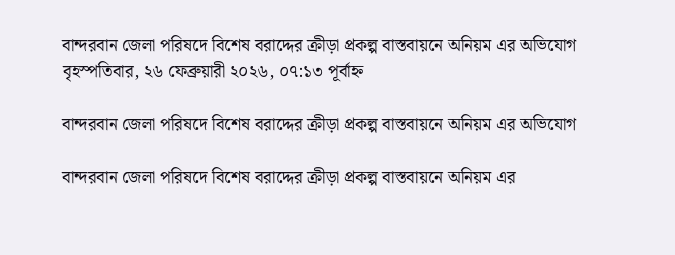বান্দরবান জেলা পরিষদে বিশেষ বরাদ্দের ক্রীড়া প্রকল্প বাস্তবায়নে অনিয়ম এর অভিযোগ
বৃহস্পতিবার, ২৬ ফেব্রুয়ারী ২০২৬, ০৭:১৩ পূর্বাহ্ন

বান্দরবান জেলা পরিষদে বিশেষ বরাদ্দের ক্রীড়া প্রকল্প বাস্তবায়নে অনিয়ম এর অভিযোগ

বান্দরবান জেলা পরিষদে বিশেষ বরাদ্দের ক্রীড়া প্রকল্প বাস্তবায়নে অনিয়ম এর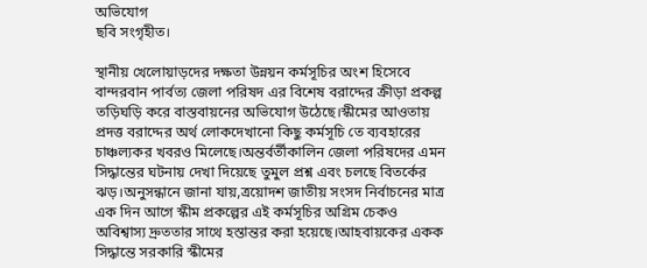অভিযোগ
ছবি সংগৃহীত।

স্থানীয় খেলোয়াড়দের দক্ষতা উন্নয়ন কর্মসূচির অংশ হিসেবে বান্দরবান পার্বত্য জেলা পরিষদ এর বিশেষ বরাদ্দের ক্রীড়া প্রকল্প তড়িঘড়ি করে বাস্তবায়নের অভিযোগ উঠেছে।স্কীমের আওতায় প্রদত্ত বরাদ্দের অর্থ লোকদেখানো কিছু কর্মসূচি তে ব্যবহারের চাঞ্চল্যকর খবরও মিলেছে।অন্তর্বর্তীকালিন জেলা পরিষদের এমন সিদ্ধান্তের ঘটনায় দেখা দিয়েছে তুমুল প্রশ্ন এবং চলছে বিতর্কের ঝড়।অনুসন্ধানে জানা যায়,ত্রয়োদশ জাতীয় সংসদ নির্বাচনের মাত্র এক দিন আগে স্কীম প্রকল্পের এই কর্মসূচির অগ্রিম চেকও অবিশ্বাস্য দ্রুততার সাথে হস্তান্তর করা হয়েছে।আহবায়কের একক সিদ্ধান্তে সরকারি স্কীমের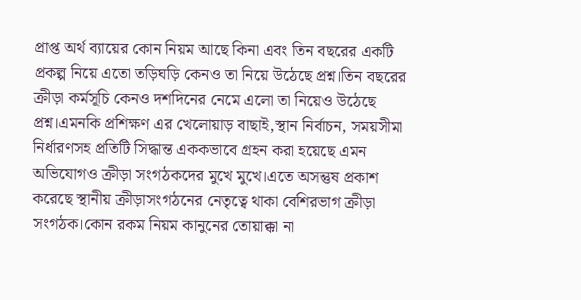প্রাপ্ত অর্থ ব্যায়ের কোন নিয়ম আছে কিনা এবং তিন বছরের একটি প্রকল্প নিয়ে এতো তড়িঘড়ি কেনও তা নিয়ে উঠেছে প্রশ্ন।তিন বছরের ক্রীড়া কর্মসূচি কেনও দশদিনের নেমে এলো তা নিয়েও উঠেছে প্রশ্ন।এমনকি প্রশিক্ষণ এর খেলোয়াড় বাছাই,স্থান নির্বাচন, সময়সীমা নির্ধারণসহ প্রতিটি সিদ্ধান্ত এককভাবে গ্রহন করা হয়েছে এমন অভিযোগও ক্রীড়া সংগঠকদের মুখে মুখে।এতে অসন্তুষ প্রকাশ করেছে স্থানীয় ক্রীড়াসংগঠনের নেতৃত্বে থাকা বেশিরভাগ ক্রীড়া সংগঠক।কোন রকম নিয়ম কানুনের তোয়াক্কা না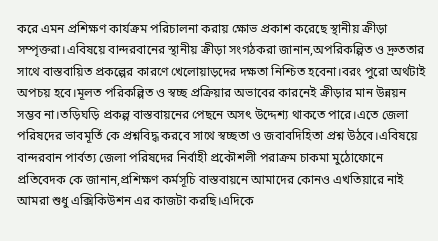করে এমন প্রশিক্ষণ কার্যক্রম পরিচালনা করায় ক্ষোভ প্রকাশ করেছে স্থানীয় ক্রীড়া সম্পৃক্তরা।এবিষয়ে বান্দরবানের স্থানীয় ক্রীড়া সংগঠকরা জানান,অপরিকল্পিত ও দ্রুততার সাথে বাস্তবায়িত প্রকল্পের কারণে খেলোয়াড়দের দক্ষতা নিশ্চিত হবেনা।বরং পুরো অর্থটাই অপচয় হবে।মূলত পরিকল্পিত ও স্বচ্ছ প্রক্রিয়ার অভাবের কারনেই ক্রীড়ার মান উন্নয়ন সম্ভব না।তড়িঘড়ি প্রকল্প বাস্তবায়নের পেছনে অসৎ উদ্দেশ্য থাকতে পারে।এতে জেলা পরিষদের ভাবমূর্তি কে প্রশ্নবিদ্ধ করবে সাথে স্বচ্ছতা ও জবাবদিহিতা প্রশ্ন উঠবে।এবিষয়ে বান্দরবান পার্বত্য জেলা পরিষদের নির্বাহী প্রকৌশলী পরাক্রম চাকমা মুঠোফোনে প্রতিবেদক কে জানান,প্রশিক্ষণ কর্মসূচি বাস্তবায়নে আমাদের কোনও এখতিয়ারে নাই আমরা শুধু এক্সিকিউশন এর কাজটা করছি।এদিকে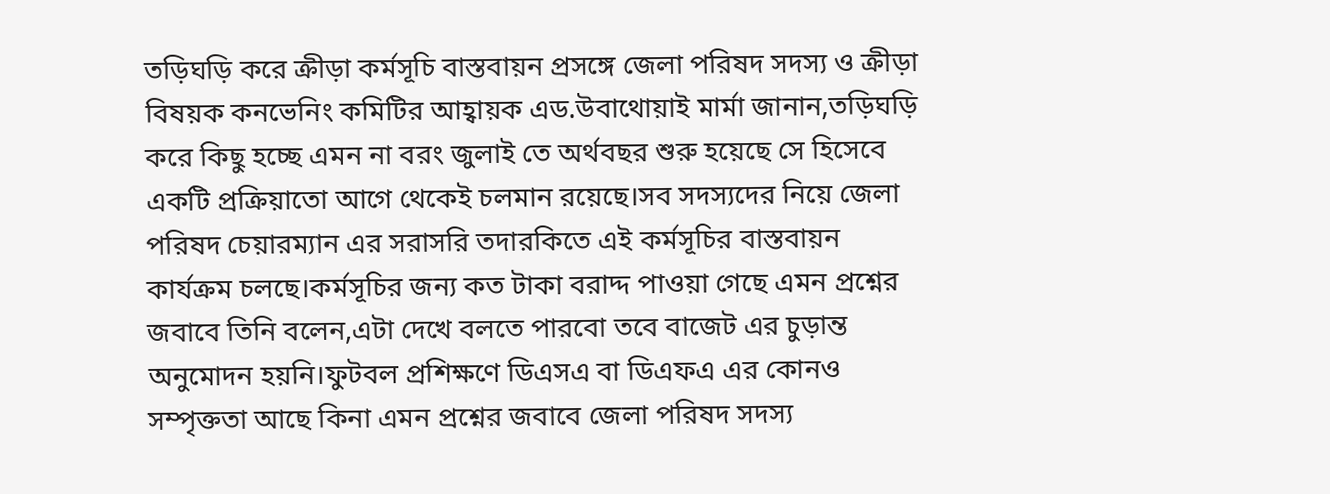তড়িঘড়ি করে ক্রীড়া কর্মসূচি বাস্তবায়ন প্রসঙ্গে জেলা পরিষদ সদস্য ও ক্রীড়া বিষয়ক কনভেনিং কমিটির আহ্বায়ক এড.উবাথোয়াই মার্মা জানান,তড়িঘড়ি করে কিছু হচ্ছে এমন না বরং জুলাই তে অর্থবছর শুরু হয়েছে সে হিসেবে একটি প্রক্রিয়াতো আগে থেকেই চলমান রয়েছে।সব সদস্যদের নিয়ে জেলা পরিষদ চেয়ারম্যান এর সরাসরি তদারকিতে এই কর্মসূচির বাস্তবায়ন কার্যক্রম চলছে।কর্মসূচির জন্য কত টাকা বরাদ্দ পাওয়া গেছে এমন প্রশ্নের জবাবে তিনি বলেন,এটা দেখে বলতে পারবো তবে বাজেট এর চুড়ান্ত অনুমোদন হয়নি।ফুটবল প্রশিক্ষণে ডিএসএ বা ডিএফএ এর কোনও সম্পৃক্ততা আছে কিনা এমন প্রশ্নের জবাবে জেলা পরিষদ সদস্য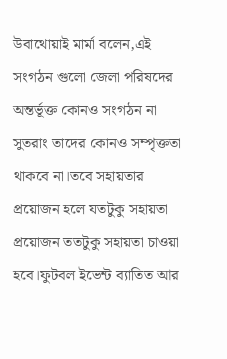উবাথোয়াই মার্মা বলেন,এই সংগঠন গুলো জেলা পরিষদের অন্তর্ভূক্ত কোনও সংগঠন না সুতরাং তাদের কোনও সম্পৃক্ততা থাকবে না।তবে সহায়তার প্রয়োজন হলে যতটুকু সহায়তা প্রয়োজন ততটুকু সহায়তা চাওয়া হবে।ফুটবল ইভেন্ট ব্যাতিত আর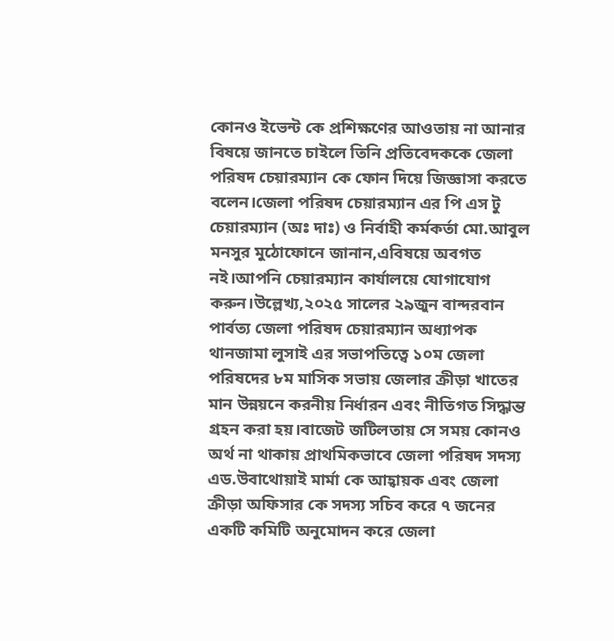কোনও ইভেন্ট কে প্রশিক্ষণের আওতায় না আনার বিষয়ে জানতে চাইলে তিনি প্রতিবেদককে জেলা পরিষদ চেয়ারম্যান কে ফোন দিয়ে জিজ্ঞাসা করতে বলেন।জেলা পরিষদ চেয়ারম্যান এর পি এস টু চেয়ারম্যান (অঃ দাঃ) ও নির্বাহী কর্মকর্তা মো.আবুল মনসুর মুঠোফোনে জানান,এবিষয়ে অবগত নই।আপনি চেয়ারম্যান কার্যালয়ে যোগাযোগ করুন।উল্লেখ্য,২০২৫ সালের ২৯জুন বান্দরবান পার্বত্য জেলা পরিষদ চেয়ারম্যান অধ্যাপক থানজামা লুসাই এর সভাপতিত্বে ১০ম জেলা পরিষদের ৮ম মাসিক সভায় জেলার ক্রীড়া খাতের মান উন্নয়নে করনীয় নির্ধারন এবং নীতিগত সিদ্ধান্ত গ্রহন করা হয়।বাজেট জটিলতায় সে সময় কোনও অর্থ না থাকায় প্রাথমিকভাবে জেলা পরিষদ সদস্য এড.উবাথোয়াই মার্মা কে আহ্বায়ক এবং জেলা ক্রীড়া অফিসার কে সদস্য সচিব করে ৭ জনের একটি কমিটি অনুমোদন করে জেলা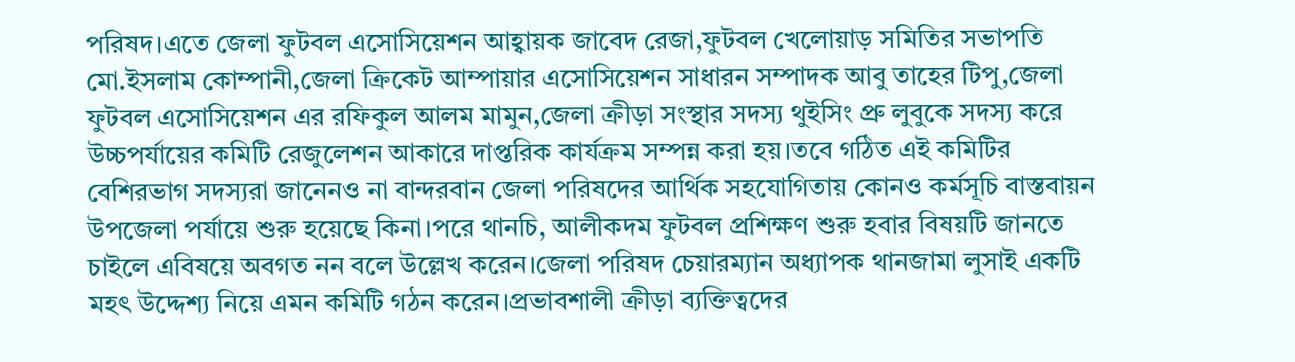পরিষদ।এতে জেলা ফুটবল এসোসিয়েশন আহ্বায়ক জাবেদ রেজা,ফুটবল খেলোয়াড় সমিতির সভাপতি মো.ইসলাম কোম্পানী,জেলা ক্রিকেট আম্পায়ার এসোসিয়েশন সাধারন সম্পাদক আবু তাহের টিপু,জেলা ফুটবল এসোসিয়েশন এর রফিকুল আলম মামুন,জেলা ক্রীড়া সংস্থার সদস্য থুইসিং প্রু লুবুকে সদস্য করে উচ্চপর্যায়ের কমিটি রেজুলেশন আকারে দাপ্তরিক কার্যক্রম সম্পন্ন করা হয়।তবে গঠিত এই কমিটির বেশিরভাগ সদস্যরা জানেনও না বান্দরবান জেলা পরিষদের আর্থিক সহযোগিতায় কোনও কর্মসূচি বাস্তবায়ন উপজেলা পর্যায়ে শুরু হয়েছে কিনা।পরে থানচি, আলীকদম ফুটবল প্রশিক্ষণ শুরু হবার বিষয়টি জানতে চাইলে এবিষয়ে অবগত নন বলে উল্লেখ করেন।জেলা পরিষদ চেয়ারম্যান অধ্যাপক থানজামা লুসাই একটি মহৎ উদ্দেশ্য নিয়ে এমন কমিটি গঠন করেন।প্রভাবশালী ক্রীড়া ব্যক্তিত্বদের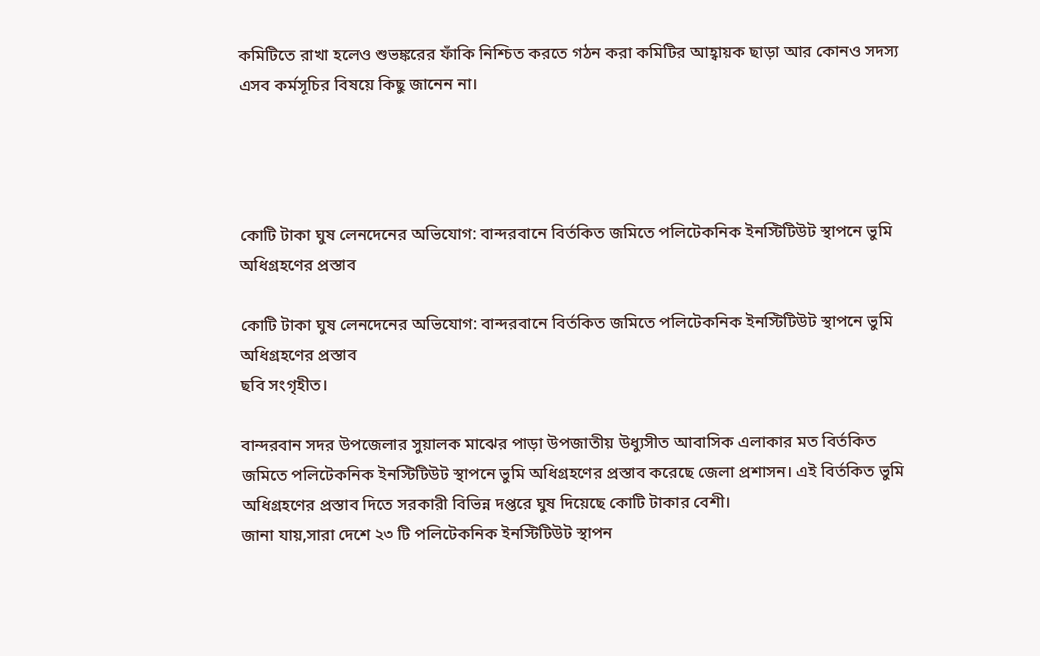কমিটিতে রাখা হলেও শুভঙ্করের ফাঁকি নিশ্চিত করতে গঠন করা কমিটির আহ্বায়ক ছাড়া আর কোনও সদস্য এসব কর্মসূচির বিষয়ে কিছু জানেন না।




কোটি টাকা ঘুষ লেনদেনের অভিযোগ: বান্দরবানে বির্তকিত জমিতে পলিটেকনিক ইনস্টিটিউট স্থাপনে ভুমি অধিগ্রহণের প্রস্তাব

কোটি টাকা ঘুষ লেনদেনের অভিযোগ: বান্দরবানে বির্তকিত জমিতে পলিটেকনিক ইনস্টিটিউট স্থাপনে ভুমি অধিগ্রহণের প্রস্তাব
ছবি সংগৃহীত।

বান্দরবান সদর উপজেলার সুয়ালক মাঝের পাড়া উপজাতীয় উধ্যুসীত আবাসিক এলাকার মত বির্তকিত জমিতে পলিটেকনিক ইনস্টিটিউট স্থাপনে ভুমি অধিগ্রহণের প্রস্তাব করেছে জেলা প্রশাসন। এই বির্তকিত ভুমি অধিগ্রহণের প্রস্তাব দিতে সরকারী বিভিন্ন দপ্তরে ঘুষ দিয়েছে কোটি টাকার বেশী।
জানা যায়,সারা দেশে ২৩ টি পলিটেকনিক ইনস্টিটিউট স্থাপন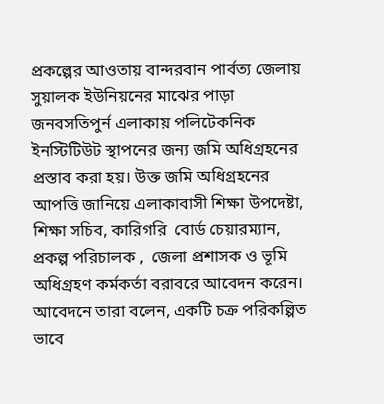প্রকল্পের আওতায় বান্দরবান পার্বত্য জেলায় সুয়ালক ইউনিয়নের মাঝের পাড়া জনবসতিপুর্ন এলাকায় পলিটেকনিক ইনস্টিটিউট স্থাপনের জন্য জমি অধিগ্রহনের প্রস্তাব করা হয়। উক্ত জমি অধিগ্রহনের আপত্তি জানিয়ে এলাকাবাসী শিক্ষা উপদেষ্টা,  শিক্ষা সচিব, কারিগরি  বোর্ড চেয়ারম্যান, প্রকল্প পরিচালক ,  জেলা প্রশাসক ও ভূমি অধিগ্রহণ কর্মকর্তা বরাবরে আবেদন করেন।
আবেদনে তারা বলেন, একটি চক্র পরিকল্পিত ভাবে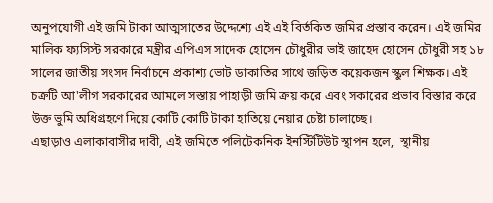অনুপযোগী এই জমি টাকা আত্মসাতের উদ্দেশ্যে এই এই বির্তকিত জমির প্রস্তাব করেন। এই জমির মালিক ফ্যসিস্ট সরকারে মন্ত্রীর এপিএস সাদেক হোসেন চৌধুরীর ভাই জাহেদ হোসেন চৌধুরী সহ ১৮ সালের জাতীয় সংসদ নির্বাচনে প্রকাশ্য ভোট ডাকাতির সাথে জড়িত কয়েকজন স্কুল শিক্ষক। এই চক্রটি আ'লীগ সরকারের আমলে সস্তায় পাহাড়ী জমি ক্রয় করে এবং সকারের প্রভাব বিস্তার করে উক্ত ভুমি অধিগ্রহণে দিয়ে কোটি কোটি টাকা হাতিয়ে নেয়ার চেষ্টা চালাচ্ছে।
এছাড়াও এলাকাবাসীর দাবী, এই জমিতে পলিটেকনিক ইনস্টিটিউট স্থাপন হলে,  স্থানীয়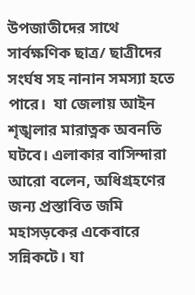উপজাতীদের সাথে সার্বক্ষণিক ছাত্র/ ছাত্রীদের সংর্ঘষ সহ নানান সমস্যা হতে পারে।  যা জেলায় আইন শৃঙ্খলার মারাত্নক অবনতি ঘটবে। এলাকার বাসিন্দারা আরো বলেন, অধিগ্রহণের জন্য প্রস্তাবিত জমি মহাসড়কের একেবারে সন্নিকটে। যা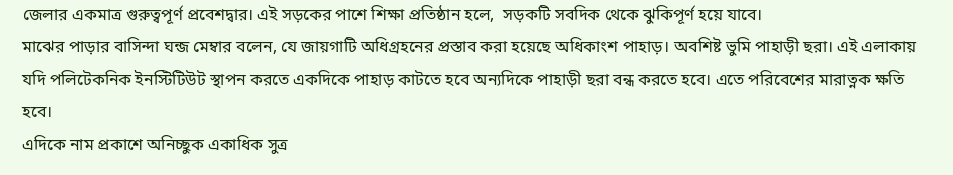জেলার একমাত্র গুরুত্বপূর্ণ প্রবেশদ্বার। এই সড়কের পাশে শিক্ষা প্রতিষ্ঠান হলে,  সড়কটি সবদিক থেকে ঝুকিপূর্ণ হয়ে যাবে।
মাঝের পাড়ার বাসিন্দা ঘন্জ মেম্বার বলেন, যে জায়গাটি অধিগ্রহনের প্রস্তাব করা হয়েছে অধিকাংশ পাহাড়। অবশিষ্ট ভুমি পাহাড়ী ছরা। এই এলাকায় যদি পলিটেকনিক ইনস্টিটিউট স্থাপন করতে একদিকে পাহাড় কাটতে হবে অন্যদিকে পাহাড়ী ছরা বন্ধ করতে হবে। এতে পরিবেশের মারাত্নক ক্ষতি হবে।
এদিকে নাম প্রকাশে অনিচ্ছুক একাধিক সুত্র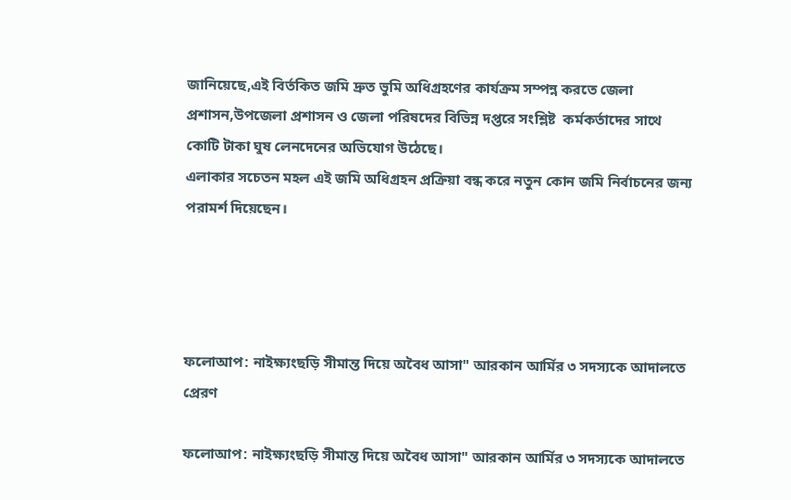জানিয়েছে,এই বির্তকিত জমি দ্রুত ভুমি অধিগ্রহণের কার্যক্রম সম্পন্ন করতে জেলা প্রশাসন,উপজেলা প্রশাসন ও জেলা পরিষদের বিভিন্ন দপ্তরে সংশ্লিষ্ট  কর্মকর্তাদের সাথে কোটি টাকা ঘুষ লেনদেনের অভিযোগ উঠেছে।
এলাকার সচেতন মহল এই জমি অধিগ্রহন প্রক্রিয়া বন্ধ করে নতুন কোন জমি নির্বাচনের জন্য পরামর্শ দিয়েছেন।




ফলোআপ: নাইক্ষ‍্যংছড়ি সীমান্ত দিয়ে অবৈধ আসা" আরকান আর্মির ৩ সদস্যকে আদালতে প্রেরণ

ফলোআপ: নাইক্ষ‍্যংছড়ি সীমান্ত দিয়ে অবৈধ আসা" আরকান আর্মির ৩ সদস্যকে আদালতে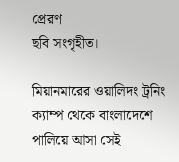প্রেরণ
ছবি সংগৃহীত।

মিয়ানমারের ওয়ালিদং ট্রনিং ক্যাম্প থেকে বাংলাদেশে পালিয়ে আসা সেই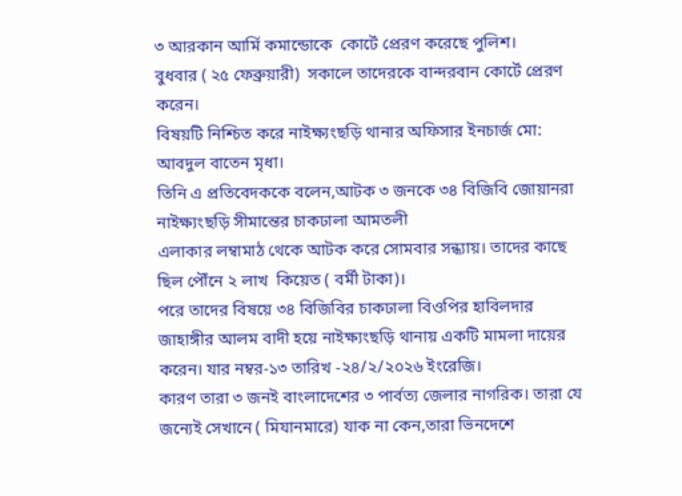৩ আরকান আর্মি কমান্ডোকে  কোর্টে প্রেরণ করেছে পুলিশ।
বুধবার ( ২৫ ফেব্রুয়ারী)  সকালে তাদেরকে বান্দরবান কোর্টে প্রেরণ করেন।
বিষয়টি নিশ্চিত করে নাইক্ষ্যংছড়ি থানার অফিসার ইনচার্জ মো: আবদুল বাতেন মৃধা।
তিনি এ প্রতিবেদককে বলেন,আটক ৩ জনকে ৩৪ বিজিবি জোয়ানরা নাইক্ষ্যংছড়ি সীমান্তের চাকঢালা আমতলী
এলাকার লম্বামাঠ থেকে আটক করে সোমবার সন্ধ্যায়। তাদের কাছে ছিল পৌঁনে ২ লাখ  কিয়েত ( বর্মী টাকা)।
পরে তাদের বিষয়ে ৩৪ বিজিবির চাকঢালা বিওপির হাবিলদার জাহাঙ্গীর আলম বাদী হয়ে নাইক্ষ্যংছড়ি থানায় একটি মামলা দায়ের করেন। যার নম্বর-১৩ তারিখ -২৪/২/২০২৬ ইংরেজি।
কারণ তারা ৩ জনই বাংলাদেশের ৩ পার্বত্য জেলার নাগরিক। তারা যে জন্যেই সেখানে ( মিযানমারে) যাক না কেন,তারা ভিনদেশে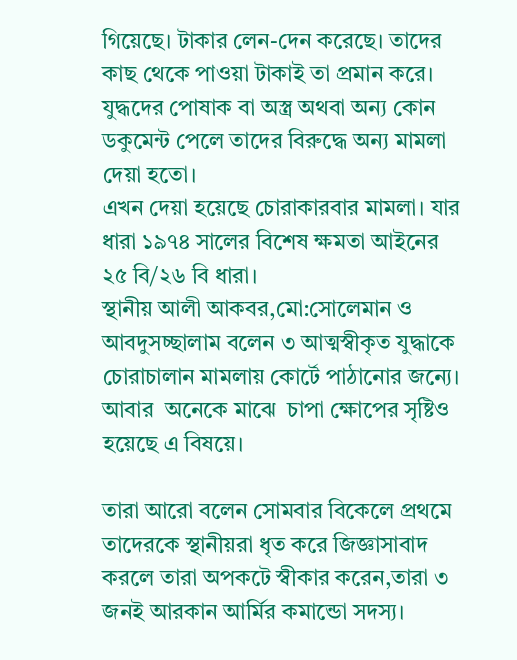গিয়েছে। টাকার লেন-দেন করেছে। তাদের কাছ থেকে পাওয়া টাকাই তা প্রমান করে। যুদ্ধদের পোষাক বা অস্ত্র অথবা অন্য কোন ডকুমেন্ট পেলে তাদের বিরুদ্ধে অন্য মামলা দেয়া হতো।
এখন দেয়া হয়েছে চোরাকারবার মামলা। যার ধারা ১৯৭৪ সালের বিশেষ ক্ষমতা আইনের ২৫ বি/২৬ বি ধারা।
স্থানীয় আলী আকবর,মো:সোলেমান ও আবদুসচ্ছালাম বলেন ৩ আত্মস্বীকৃত যুদ্ধাকে চোরাচালান মামলায় কোর্টে পাঠানোর জন্যে। আবার  অনেকে মাঝে  চাপা ক্ষোপের সৃষ্টিও  হয়েছে এ বিষয়ে।

তারা আরো বলেন সোমবার বিকেলে প্রথমে তাদেরকে স্থানীয়রা ধৃত করে জিজ্ঞাসাবাদ করলে তারা অপকটে স্বীকার করেন,তারা ৩ জনই আরকান আর্মির কমান্ডো সদস্য।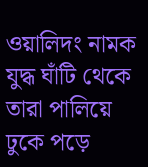ওয়ালিদং নামক যুদ্ধ ঘাঁটি থেকে তারা পালিয়ে ঢুকে পড়ে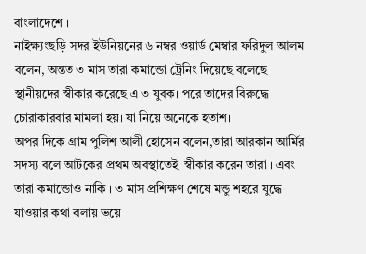বাংলাদেশে ।
নাইক্ষ্যংছড়ি সদর ইউনিয়নের ৬ নম্বর ওয়ার্ড মেম্বার ফরিদুল আলম বলেন, অন্তত ৩ মাস তারা কমান্ডো ট্রেনিং দিয়েছে বলেছে স্থানীয়দের স্বীকার করেছে এ ৩ যুবক। পরে তাদের বিরুদ্ধে চোরাকারবার মামলা হয়। যা নিয়ে অনেকে হতাশ।
অপর দিকে গ্রাম পুলিশ আলী হোসেন বলেন,তারা আরকান আর্মির সদস্য বলে আটকের প্রথম অবস্থাতেই  স্বীকার করেন তারা । এবং তারা কমান্ডোও নাকি । ৩ মাস প্রশিক্ষণ শেষে মন্ডু শহরে যুদ্ধে যাওয়ার কথা বলায় ভয়ে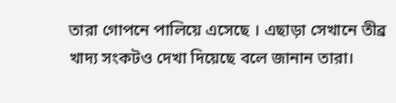তারা গোপনে পালিয়ে এসেছে । এছাড়া সেখানে তীব্র খাদ্য সংকটও দেখা দিয়েছে বলে জানান তারা।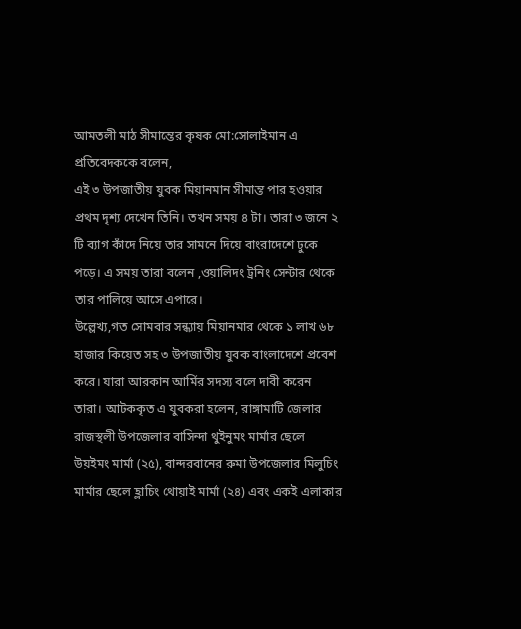আমতলী মাঠ সীমান্তের কৃষক মো:সোলাইমান এ প্রতিবেদককে বলেন,
এই ৩ উপজাতীয় যুবক মিয়ানমান সীমান্ত পার হওয়ার প্রথম দৃশ্য দেখেন তিনি। তখন সময় ৪ টা। তারা ৩ জনে ২ টি ব্যাগ কাঁদে নিয়ে তার সামনে দিয়ে বাংরাদেশে ঢুকে পড়ে। এ সময় তারা বলেন ,ওয়ালিদং ট্রনিং সেন্টার থেকে তার পালিয়ে আসে এপারে।
উল্লেখ্য,গত সোমবার সন্ধ্যায় মিয়ানমার থেকে ১ লাখ ৬৮ হাজার কিয়েত সহ ৩ উপজাতীয় যুবক বাংলাদেশে প্রবেশ করে। যারা আরকান আর্মির সদস্য বলে দাবী করেন তারা। আটককৃত এ যুবকরা হলেন, রাঙ্গামাটি জেলার রাজস্থলী উপজেলার বাসিন্দা থুইনুমং মার্মার ছেলে উয়ইমং মার্মা (২৫), বান্দরবানের রুমা উপজেলার মিলুচিং মার্মার ছেলে হ্লাচিং থোয়াই মার্মা (২৪) এবং একই এলাকার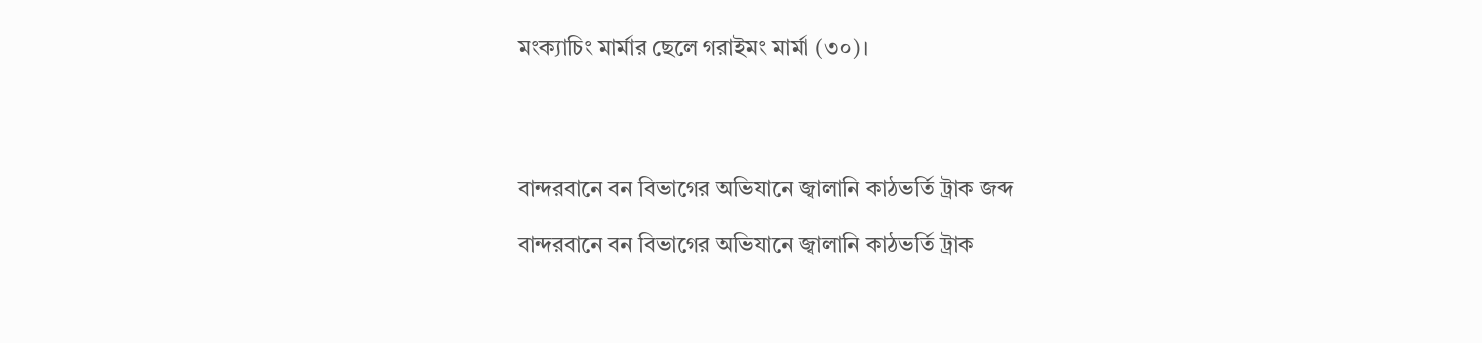মংক্যাচিং মার্মার ছেলে গরাইমং মার্মা (৩০)।




বান্দরবানে বন বিভাগের অভিযানে জ্বালানি কাঠভর্তি ট্রাক জব্দ

বান্দরবানে বন বিভাগের অভিযানে জ্বালানি কাঠভর্তি ট্রাক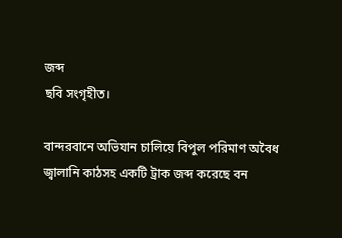জব্দ
ছবি সংগৃহীত।

বান্দরবানে অভিযান চালিয়ে বিপুল পরিমাণ অবৈধ জ্বালানি কাঠসহ একটি ট্রাক জব্দ করেছে বন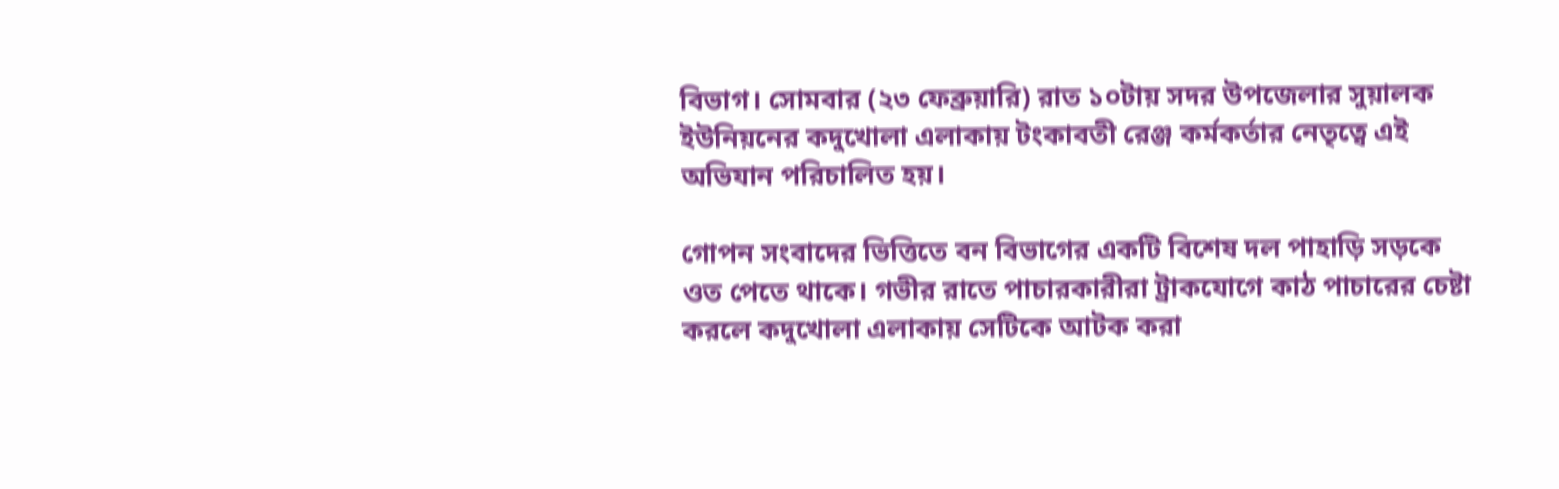বিভাগ। সোমবার (২৩ ফেব্রুয়ারি) রাত ১০টায় সদর উপজেলার সুয়ালক ইউনিয়নের কদুখোলা এলাকায় টংকাবতী রেঞ্জ কর্মকর্তার নেতৃত্বে এই অভিযান পরিচালিত হয়।

গোপন সংবাদের ভিত্তিতে বন বিভাগের একটি বিশেষ দল পাহাড়ি সড়কে ওত পেতে থাকে। গভীর রাতে পাচারকারীরা ট্রাকযোগে কাঠ পাচারের চেষ্টা করলে কদুখোলা এলাকায় সেটিকে আটক করা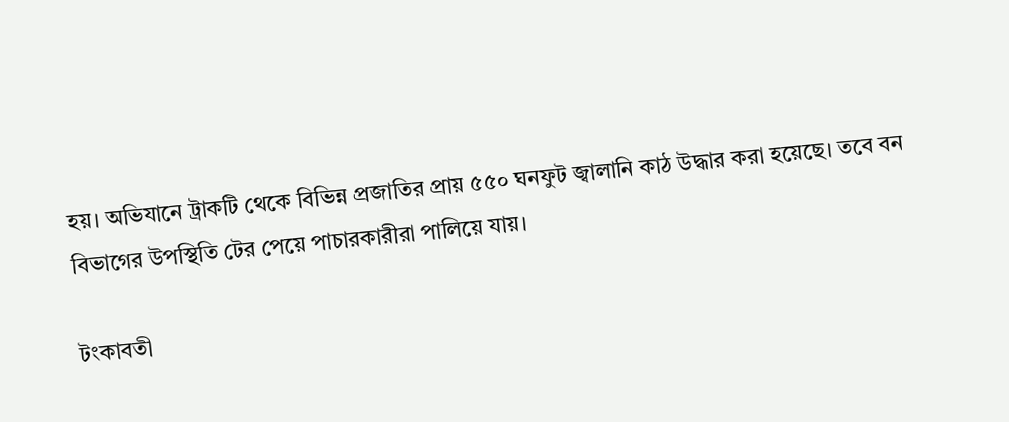হয়। অভিযানে ট্রাকটি থেকে বিভিন্ন প্রজাতির প্রায় ৫৫০ ঘনফুট জ্বালানি কাঠ উদ্ধার করা হয়েছে। তবে বন বিভাগের উপস্থিতি টের পেয়ে পাচারকারীরা পালিয়ে যায়।

টংকাবতী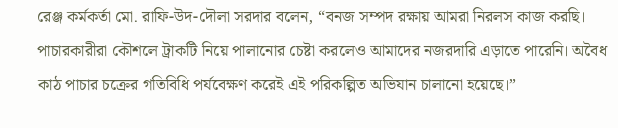রেঞ্জ কর্মকর্তা মো. রাফি-উদ-দৌলা সরদার বলেন, “বনজ সম্পদ রক্ষায় আমরা নিরলস কাজ করছি। পাচারকারীরা কৌশলে ট্রাকটি নিয়ে পালানোর চেষ্টা করলেও আমাদের নজরদারি এড়াতে পারেনি। অবৈধ কাঠ পাচার চক্রের গতিবিধি পর্যবেক্ষণ করেই এই পরিকল্পিত অভিযান চালানো হয়েছে।”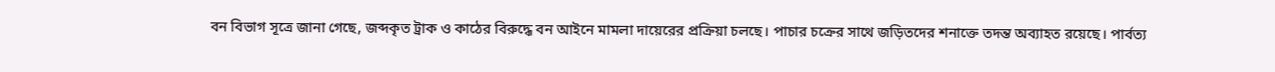বন বিভাগ সূত্রে জানা গেছে, জব্দকৃত ট্রাক ও কাঠের বিরুদ্ধে বন আইনে মামলা দায়েরের প্রক্রিয়া চলছে। পাচার চক্রের সাথে জড়িতদের শনাক্তে তদন্ত অব্যাহত রয়েছে। পার্বত্য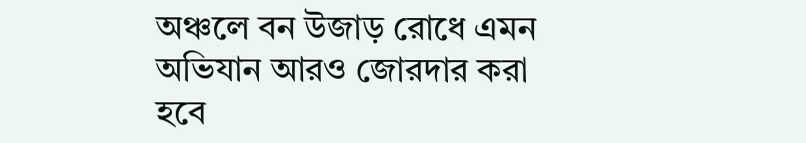অঞ্চলে বন উজাড় রোধে এমন অভিযান আরও জোরদার করা হবে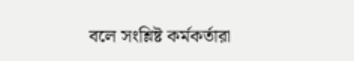বলে সংশ্লিষ্ট কর্মকর্তারা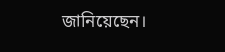জানিয়েছেন।